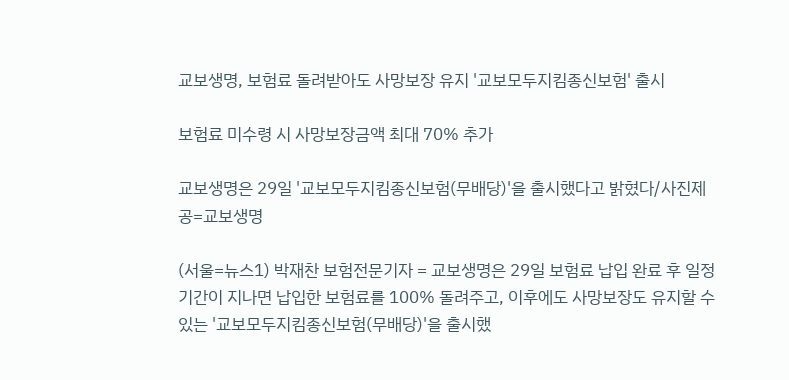교보생명, 보험료 돌려받아도 사망보장 유지 '교보모두지킴종신보험' 출시

보험료 미수령 시 사망보장금액 최대 70% 추가

교보생명은 29일 '교보모두지킴종신보험(무배당)'을 출시했다고 밝혔다/사진제공=교보생명

(서울=뉴스1) 박재찬 보험전문기자 = 교보생명은 29일 보험료 납입 완료 후 일정기간이 지나면 납입한 보험료를 100% 돌려주고, 이후에도 사망보장도 유지할 수 있는 '교보모두지킴종신보험(무배당)'을 출시했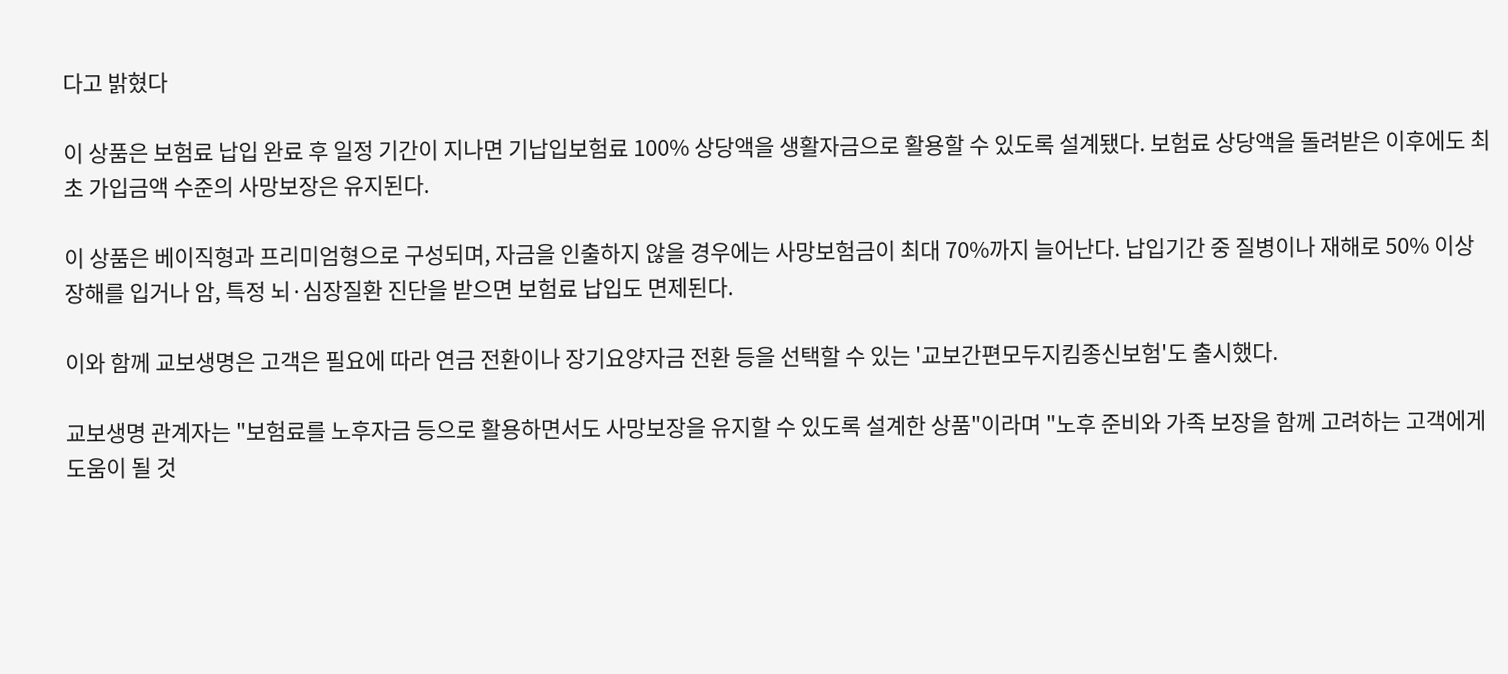다고 밝혔다

이 상품은 보험료 납입 완료 후 일정 기간이 지나면 기납입보험료 100% 상당액을 생활자금으로 활용할 수 있도록 설계됐다. 보험료 상당액을 돌려받은 이후에도 최초 가입금액 수준의 사망보장은 유지된다.

이 상품은 베이직형과 프리미엄형으로 구성되며, 자금을 인출하지 않을 경우에는 사망보험금이 최대 70%까지 늘어난다. 납입기간 중 질병이나 재해로 50% 이상 장해를 입거나 암, 특정 뇌·심장질환 진단을 받으면 보험료 납입도 면제된다.

이와 함께 교보생명은 고객은 필요에 따라 연금 전환이나 장기요양자금 전환 등을 선택할 수 있는 '교보간편모두지킴종신보험'도 출시했다.

교보생명 관계자는 "보험료를 노후자금 등으로 활용하면서도 사망보장을 유지할 수 있도록 설계한 상품"이라며 "노후 준비와 가족 보장을 함께 고려하는 고객에게 도움이 될 것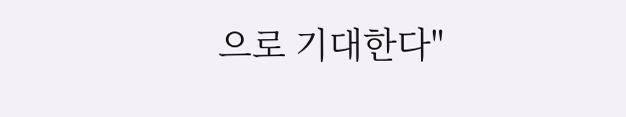으로 기대한다"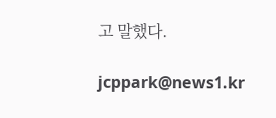고 말했다.

jcppark@news1.kr